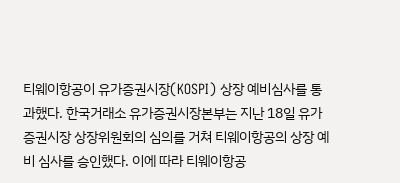티웨이항공이 유가증권시장(KOSPI) 상장 예비심사를 통과했다. 한국거래소 유가증권시장본부는 지난 18일 유가증권시장 상장위원회의 심의를 거쳐 티웨이항공의 상장 예비 심사를 승인했다. 이에 따라 티웨이항공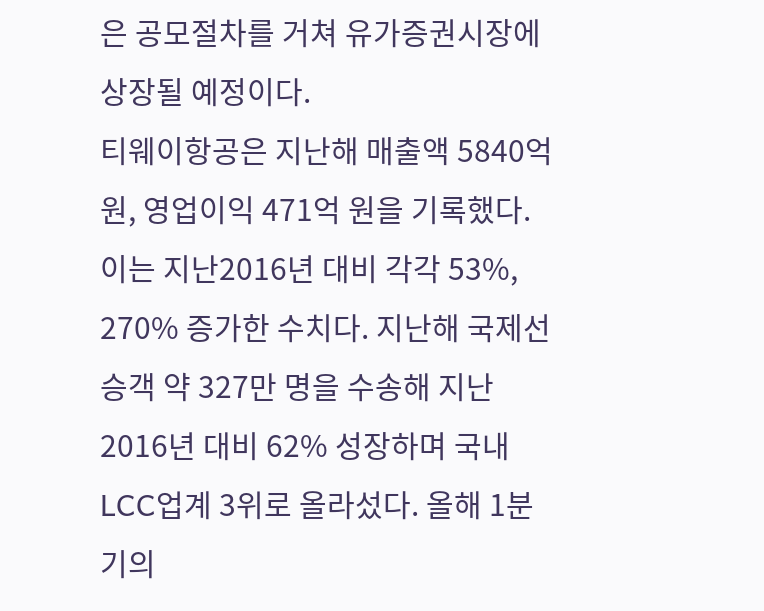은 공모절차를 거쳐 유가증권시장에 상장될 예정이다.
티웨이항공은 지난해 매출액 5840억 원, 영업이익 471억 원을 기록했다. 이는 지난2016년 대비 각각 53%, 270% 증가한 수치다. 지난해 국제선 승객 약 327만 명을 수송해 지난 2016년 대비 62% 성장하며 국내 LCC업계 3위로 올라섰다. 올해 1분기의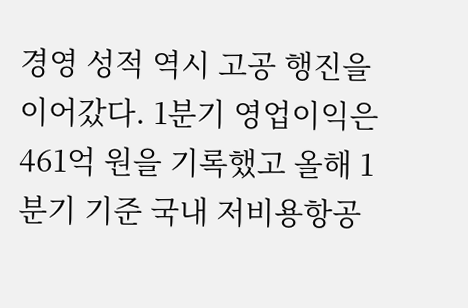경영 성적 역시 고공 행진을 이어갔다. 1분기 영업이익은 461억 원을 기록했고 올해 1분기 기준 국내 저비용항공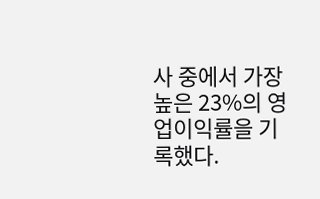사 중에서 가장 높은 23%의 영업이익률을 기록했다.